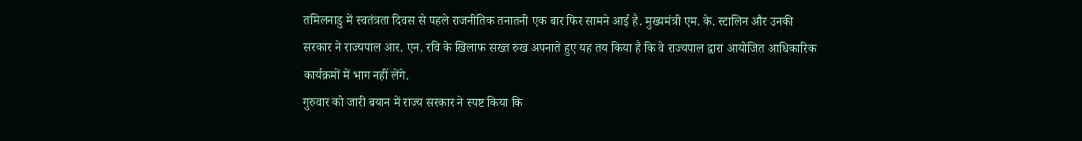तमिलनाडु में स्वतंत्रता दिवस से पहले राजनीतिक तनातनी एक बार फिर सामने आई है. मुख्यमंत्री एम. के. स्टालिन और उनकी सरकार ने राज्यपाल आर. एन. रवि के खिलाफ सख्त रुख अपनाते हुए यह तय किया है कि वे राज्यपाल द्वारा आयोजित आधिकारिक कार्यक्रमों में भाग नहीं लेंगे.
गुरुवार को जारी बयान में राज्य सरकार ने स्पष्ट किया कि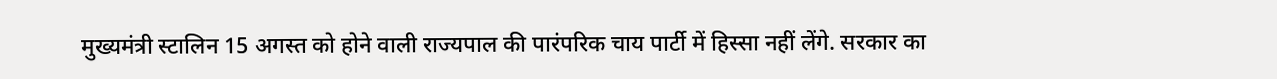मुख्यमंत्री स्टालिन 15 अगस्त को होने वाली राज्यपाल की पारंपरिक चाय पार्टी में हिस्सा नहीं लेंगे. सरकार का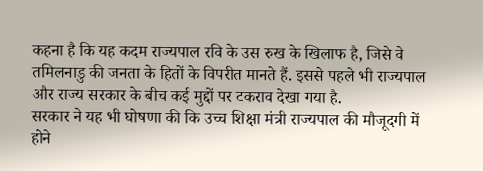कहना है कि यह कदम राज्यपाल रवि के उस रुख के खिलाफ है, जिसे वे तमिलनाडु की जनता के हितों के विपरीत मानते हैं. इससे पहले भी राज्यपाल और राज्य सरकार के बीच कई मुद्दों पर टकराव देखा गया है.
सरकार ने यह भी घोषणा की कि उच्च शिक्षा मंत्री राज्यपाल की मौजूदगी में होने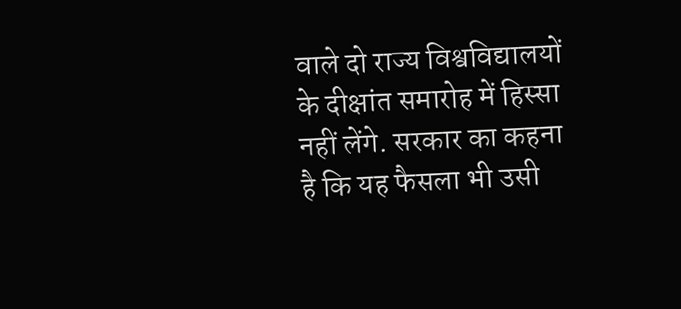वाले दो राज्य विश्वविद्यालयों के दीक्षांत समारोह में हिस्सा नहीं लेंगे. सरकार का कहना है कि यह फैसला भी उसी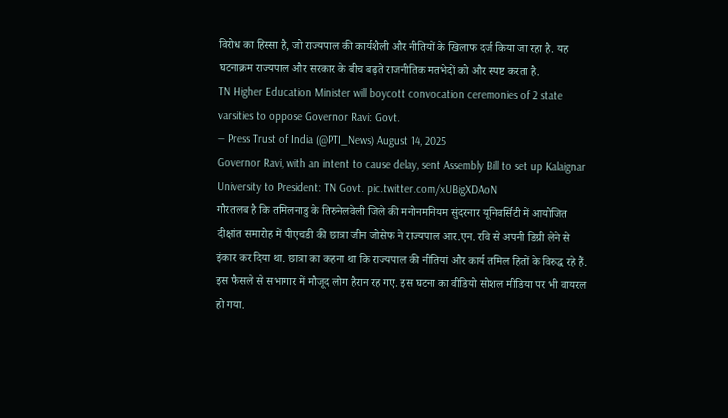विरोध का हिस्सा है, जो राज्यपाल की कार्यशैली और नीतियों के खिलाफ दर्ज किया जा रहा है. यह घटनाक्रम राज्यपाल और सरकार के बीच बढ़ते राजनीतिक मतभेदों को और स्पष्ट करता है.
TN Higher Education Minister will boycott convocation ceremonies of 2 state varsities to oppose Governor Ravi: Govt.
— Press Trust of India (@PTI_News) August 14, 2025
Governor Ravi, with an intent to cause delay, sent Assembly Bill to set up Kalaignar University to President: TN Govt. pic.twitter.com/xUBigXDAoN
गौरतलब है कि तमिलनाडु के तिरुनेलवेली जिले की मनोनमनियम सुंदरनार यूनिवर्सिटी में आयोजित दीक्षांत समारोह में पीएचडी की छात्रा जीन जोसेफ ने राज्यपाल आर.एन. रवि से अपनी डिग्री लेने से इंकार कर दिया था. छात्रा का कहना था कि राज्यपाल की नीतियां और कार्य तमिल हितों के विरुद्ध रहे हैं. इस फैसले से सभागार में मौजूद लोग हैरान रह गए. इस घटना का वीडियो सोशल मीडिया पर भी वायरल हो गया.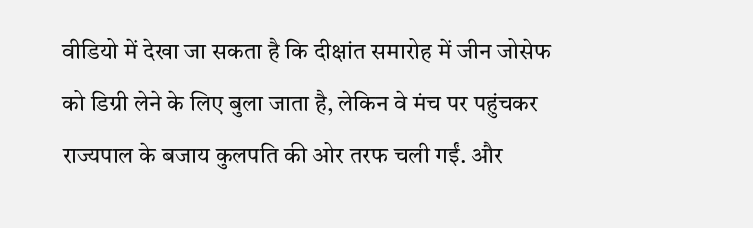वीडियो में देखा जा सकता है कि दीक्षांत समारोह में जीन जोसेफ को डिग्री लेने के लिए बुला जाता है, लेकिन वे मंच पर पहुंचकर राज्यपाल के बजाय कुलपति की ओर तरफ चली गईं. और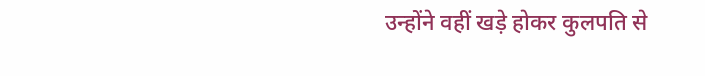उन्होंने वहीं खड़े होकर कुलपति से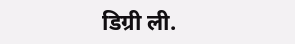डिग्री ली.